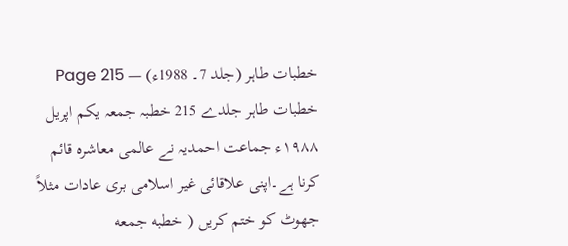خطبات طاہر (جلد 7۔ 1988ء) — Page 215
خطبات طاہر جلدے 215 خطبہ جمعہ یکم اپریل ۱۹۸۸ء جماعت احمدیہ نے عالمی معاشرہ قائم کرنا ہے۔اپنی علاقائی غیر اسلامی بری عادات مثلاً جھوٹ کو ختم کریں ( خطبه جمعه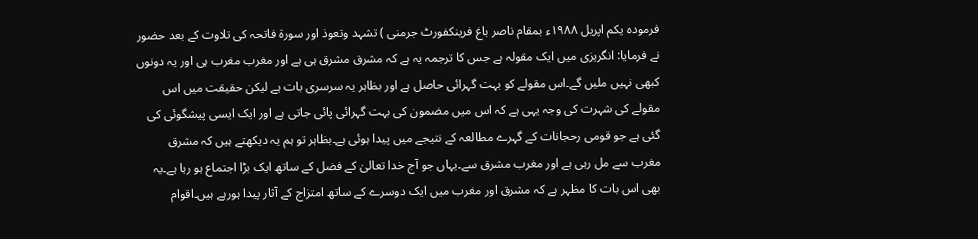فرمودہ یکم اپریل ۱۹۸۸ء بمقام ناصر باغ فرینکفورٹ جرمنی ) تشہد وتعوذ اور سورۃ فاتحہ کی تلاوت کے بعد حضور نے فرمایا: انگریزی میں ایک مقولہ ہے جس کا ترجمہ یہ ہے کہ مشرق مشرق ہی ہے اور مغرب مغرب ہی اور یہ دونوں کبھی نہیں ملیں گے۔اس مقولے کو بہت گہرائی حاصل ہے اور بظاہر یہ سرسری بات ہے لیکن حقیقت میں اس مقولے کی شہرت کی وجہ یہی ہے کہ اس میں مضمون کی بہت گہرائی پائی جاتی ہے اور ایک ایسی پیشگوئی کی گئی ہے جو قومی رحجانات کے گہرے مطالعہ کے نتیجے میں پیدا ہوئی ہے۔بظاہر تو ہم یہ دیکھتے ہیں کہ مشرق مغرب سے مل رہی ہے اور مغرب مشرق سے۔یہاں جو آج خدا تعالیٰ کے فضل کے ساتھ ایک بڑا اجتماع ہو رہا ہے۔یہ بھی اس بات کا مظہر ہے کہ مشرق اور مغرب میں ایک دوسرے کے ساتھ امتزاج کے آثار پیدا ہورہے ہیں۔اقوام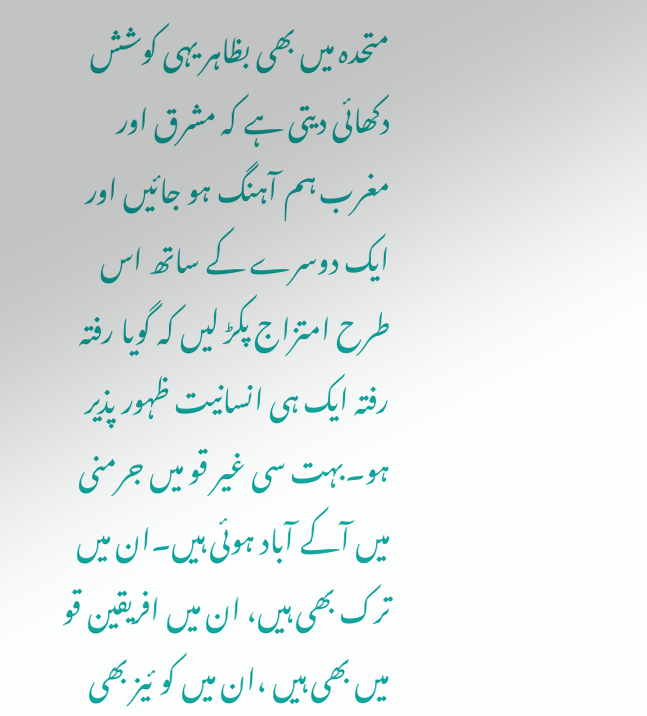متحدہ میں بھی بظاہر یہی کوشش دکھائی دیتی ہے کہ مشرق اور مغرب ہم آہنگ ہو جائیں اور ایک دوسرے کے ساتھ اس طرح امتزاج پکڑ لیں کہ گویا رفتہ رفتہ ایک ہی انسانیت ظہور پذیر ہو۔بہت سی غیر قو میں جرمنی میں آکے آباد ہوئی ہیں۔ان میں ترک بھی ہیں، ان میں افریقین قو میں بھی ہیں ،ان میں کو ئیز بھی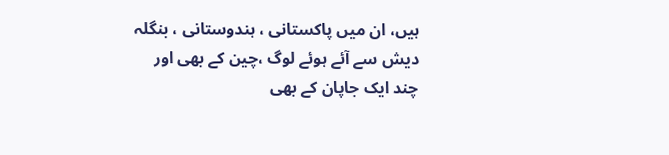ہیں، ان میں پاکستانی ، ہندوستانی ، بنگلہ دیش سے آئے ہوئے لوگ ،چین کے بھی اور چند ایک جاپان کے بھی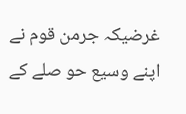غرضیکہ جرمن قوم نے اپنے وسیع حو صلے کے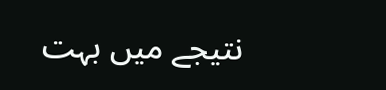نتیجے میں بہت